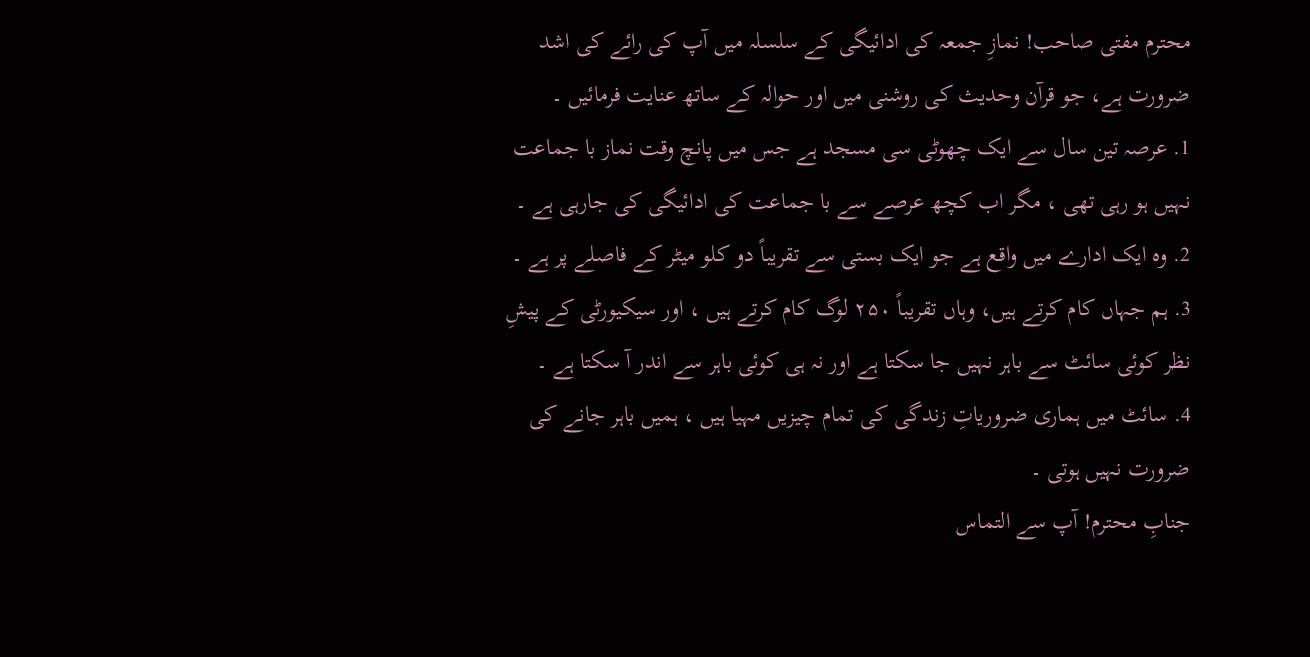محترم مفتی صاحب! نمازِ جمعہ کی ادائیگی کے سلسلہ میں آپ کی رائے کی اشد ضرورت ہے، جو قرآن وحدیث کی روشنی میں اور حوالہ کے ساتھ عنایت فرمائیں ۔
1. عرصہ تین سال سے ایک چھوٹی سی مسجد ہے جس میں پانچ وقت نماز با جماعت نہیں ہو رہی تھی ، مگر اب کچھ عرصے سے با جماعت کی ادائیگی کی جارہی ہے ۔
2. وہ ایک ادارے میں واقع ہے جو ایک بستی سے تقریباً دو کلو میٹر کے فاصلے پر ہے ۔
3. ہم جہاں کام کرتے ہیں، وہاں تقریباً ۲۵۰ لوگ کام کرتے ہیں ، اور سیکیورٹی کے پیشِ نظر کوئی سائٹ سے باہر نہیں جا سکتا ہے اور نہ ہی کوئی باہر سے اندر آ سکتا ہے ۔
4. سائٹ میں ہماری ضروریاتِ زندگی کی تمام چیزیں مہیا ہیں ، ہمیں باہر جانے کی ضرورت نہیں ہوتی ۔
جنابِ محترم! آپ سے التماس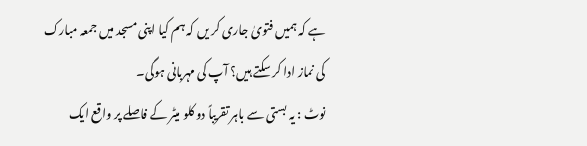ہے کہ ہمیں فتویٰ جاری کر یں کہ ہم کیا اپنی مسجد میں جمعہ مبارک کی نماز ادا کر سکتے ہیں؟ آپ کی مہربانی ہوگی۔
نوٹ : یہ بستی سے باہر تقریباً دو کلو میٹر کے فاصلے پر واقع ایک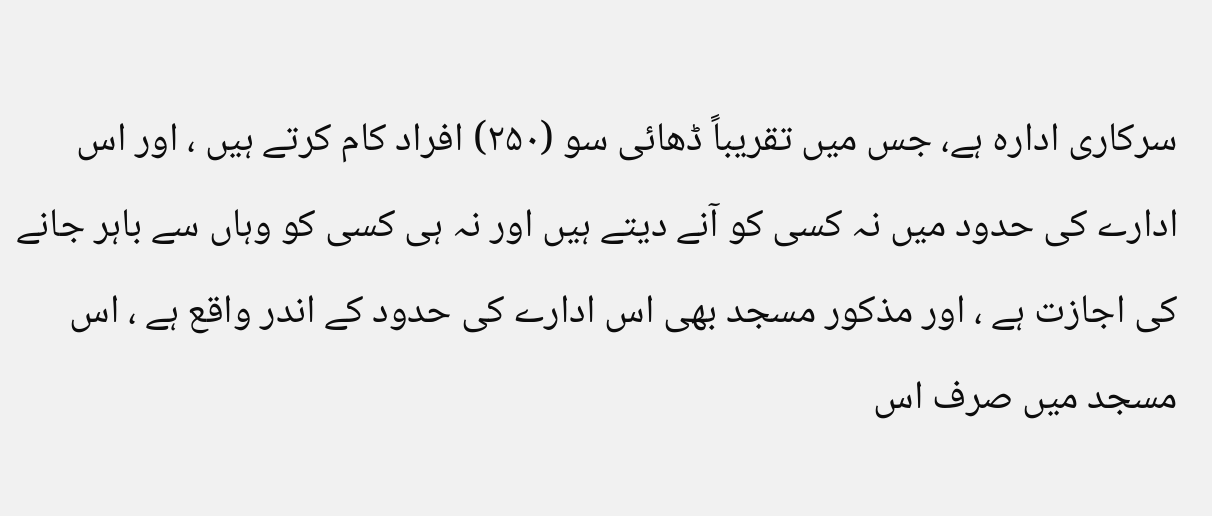سرکاری ادارہ ہے، جس میں تقریباً ڈھائی سو (۲۵۰) افراد کام کرتے ہیں ، اور اس ادارے کی حدود میں نہ کسی کو آنے دیتے ہیں اور نہ ہی کسی کو وہاں سے باہر جانے کی اجازت ہے ، اور مذکور مسجد بھی اس ادارے کی حدود کے اندر واقع ہے ، اس مسجد میں صرف اس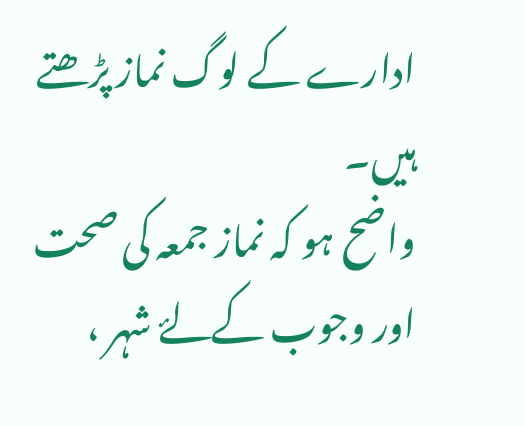ادارے کے لوگ نماز پڑھتے ہیں۔
واضح ہو کہ نماز جمعہ کی صحت اور وجوب کےلۓ شہر ،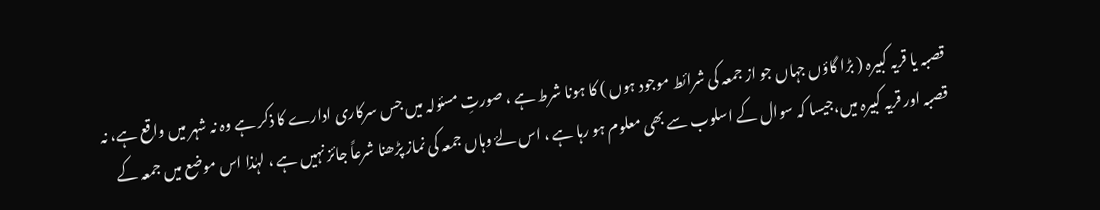قصبہ یا قریہ کبیرہ ( بڑا گاؤں جہاں جو از جمعہ کی شرائط موجود ہوں ) کا ہونا شرط ہے ، صورتِ مسئولہ میں جس سرکاری ادارے کا ذکر ہے وہ نہ شہر میں واقع ہے، نہ قصبہ اور قریہ کبیرہ میں،جیسا کہ سوال کے اسلوب سے بھی معلوم ہو رہا ہے ، اس لۓ وہاں جمعہ کی نماز پڑھنا شرعاً جائز نہیں ہے ، لہٰذا اس موضع میں جمعہ کے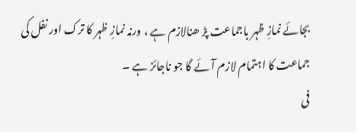بجائے نمازِ ظہر باجماعت پڑ ھنالازم ہے ، ورنہ نمازِ ظہر کا ترک اور نفل کی جماعت کا اہتمام لازم آئے گا جو ناجائز ہے ۔
فی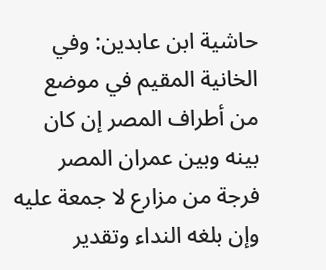حاشية ابن عابدين: وفي الخانية المقيم في موضع من أطراف المصر إن كان بينه وبين عمران المصر فرجة من مزارع لا جمعة عليه وإن بلغه النداء وتقدير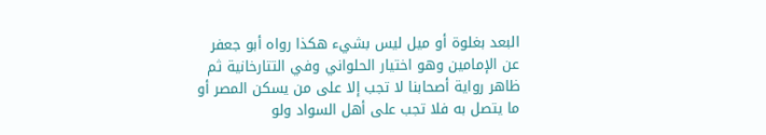البعد بغلوة أو ميل ليس بشيء هكذا رواه أبو جعفر عن الإمامين وهو اختيار الحلواني وفي التتارخانية ثم ظاهر رواية أصحابنا لا تجب إلا على من يسكن المصر أو ما يتصل به فلا تجب على أهل السواد ولو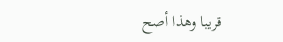قريبا وهذا أصح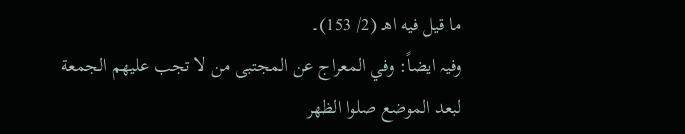ما قيل فيه اهـ (2/ 153)۔
وفیہ ايضاً: وفي المعراج عن المجتبى من لا تجب عليهم الجمعة لبعد الموضع صلوا الظهر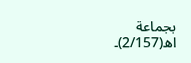بجماعة اھ(2/157)۔